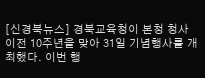[신경북뉴스] 경북교육청이 본청 청사 이전 10주년을 맞아 31일 기념행사를 개최했다. 이번 행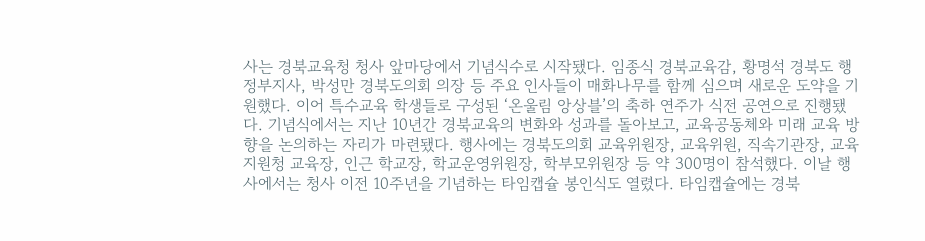사는 경북교육청 청사 앞마당에서 기념식수로 시작됐다. 임종식 경북교육감, 황명석 경북도 행정부지사, 박성만 경북도의회 의장 등 주요 인사들이 매화나무를 함께 심으며 새로운 도약을 기원했다. 이어 특수교육 학생들로 구성된 ‘온울림 앙상블’의 축하 연주가 식전 공연으로 진행됐다. 기념식에서는 지난 10년간 경북교육의 변화와 성과를 돌아보고, 교육공동체와 미래 교육 방향을 논의하는 자리가 마련됐다. 행사에는 경북도의회 교육위원장, 교육위원, 직속기관장, 교육지원청 교육장, 인근 학교장, 학교운영위원장, 학부모위원장 등 약 300명이 참석했다. 이날 행사에서는 청사 이전 10주년을 기념하는 타임캡슐 봉인식도 열렸다. 타임캡슐에는 경북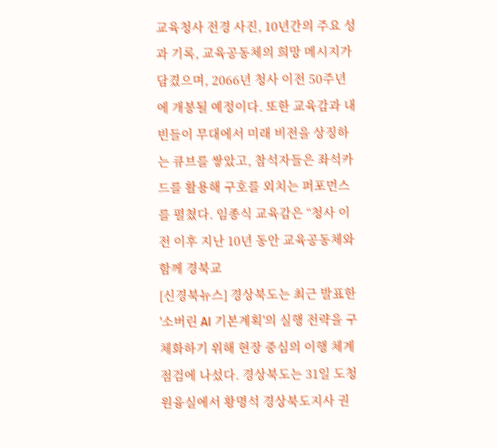교육청사 전경 사진, 10년간의 주요 성과 기록, 교육공동체의 희망 메시지가 담겼으며, 2066년 청사 이전 50주년에 개봉될 예정이다. 또한 교육감과 내빈들이 무대에서 미래 비전을 상징하는 큐브를 쌓았고, 참석자들은 좌석카드를 활용해 구호를 외치는 퍼포먼스를 펼쳤다. 임종식 교육감은 “청사 이전 이후 지난 10년 동안 교육공동체와 함께 경북교
[신경북뉴스] 경상북도는 최근 발표한 '소버린 AI 기본계획'의 실행 전략을 구체화하기 위해 현장 중심의 이행 체계 점검에 나섰다. 경상북도는 31일 도청 원융실에서 황명석 경상북도지사 권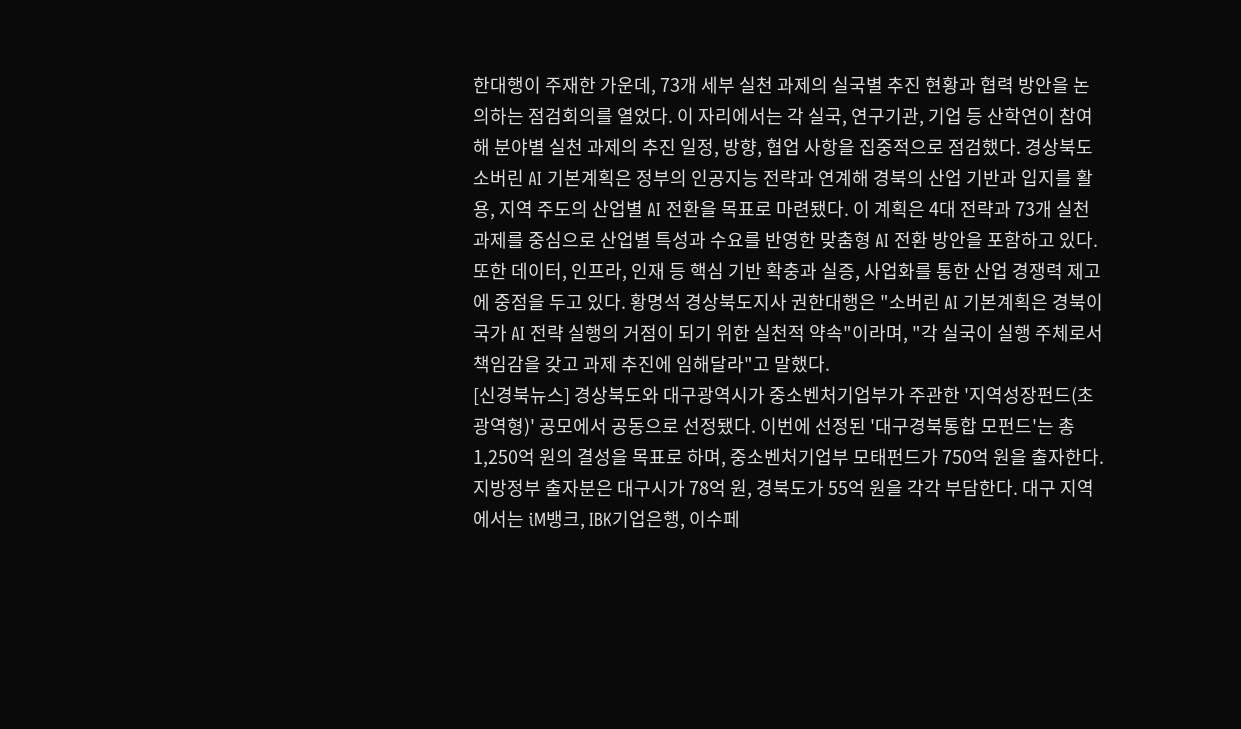한대행이 주재한 가운데, 73개 세부 실천 과제의 실국별 추진 현황과 협력 방안을 논의하는 점검회의를 열었다. 이 자리에서는 각 실국, 연구기관, 기업 등 산학연이 참여해 분야별 실천 과제의 추진 일정, 방향, 협업 사항을 집중적으로 점검했다. 경상북도 소버린 AI 기본계획은 정부의 인공지능 전략과 연계해 경북의 산업 기반과 입지를 활용, 지역 주도의 산업별 AI 전환을 목표로 마련됐다. 이 계획은 4대 전략과 73개 실천과제를 중심으로 산업별 특성과 수요를 반영한 맞춤형 AI 전환 방안을 포함하고 있다. 또한 데이터, 인프라, 인재 등 핵심 기반 확충과 실증, 사업화를 통한 산업 경쟁력 제고에 중점을 두고 있다. 황명석 경상북도지사 권한대행은 "소버린 AI 기본계획은 경북이 국가 AI 전략 실행의 거점이 되기 위한 실천적 약속"이라며, "각 실국이 실행 주체로서 책임감을 갖고 과제 추진에 임해달라"고 말했다.
[신경북뉴스] 경상북도와 대구광역시가 중소벤처기업부가 주관한 '지역성장펀드(초광역형)' 공모에서 공동으로 선정됐다. 이번에 선정된 '대구경북통합 모펀드'는 총 1,250억 원의 결성을 목표로 하며, 중소벤처기업부 모태펀드가 750억 원을 출자한다. 지방정부 출자분은 대구시가 78억 원, 경북도가 55억 원을 각각 부담한다. 대구 지역에서는 iM뱅크, IBK기업은행, 이수페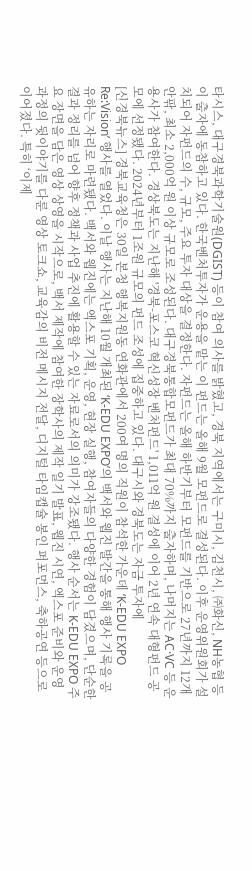타시스, 대구경북과학기술원(DGIST) 등이 참여 의사를 밝혔고, 경북 지역에서는 구미시, 김천시, ㈜화신, NH농협 등이 출자에 동참하고 있다. 한국벤처투자가 운용을 맡는 이 펀드는 올해 9월 모펀드로 결성된다. 이후 운영위원회가 설치되어 자펀드의 수, 규모, 주요 투자 대상을 결정한다. 자펀드는 올해 하반기부터 모펀드를 기반으로 27년까지 12개 안팎, 최소 2,000억 원 이상 규모로 조성된다. 대구경북통합모펀드가 최대 70%까지 출자하며, 나머지는 AC·VC 등 운용사가 참여한다. 경상북도는 지난해 '경북-포스코 혁신성장 벤처펀드' 1,011억 원 결성에 이어 2년 연속 대형펀드 공모에 선정됐다. 2024년부터 1조원 규모의 펀드 조성에 집중하고 있다. 대구시와 경북도는 자금 투자에
[신경북뉴스] 경북교육청은 30일 본청 행복지원동 연화관에서 200여 명의 직원이 참석한 가운데 ‘K-EDU EXPO Re:Vision’ 행사를 열었다. 이날 행사는 지난해 10월 개최된 ‘K-EDU EXPO’의 백서와 웹진 발간을 통해 행사 기록을 공유하는 자리로 마련됐다. 백서와 웹진에는 엑스포 기획, 운영, 현장 실행, 참여자들의 다양한 경험이 담겼으며, 단순한 결과 정리를 넘어 향후 정책과 사업 추진에 활용할 수 있는 자료로서의 의미가 강조됐다. 행사 순서는 K-EDU EXPO 주요 장면을 담은 영상 상영을 시작으로, 백서 제작에 참여한 장학사의 제작 일기 발표, 웹진 시연, 엑스포 준비와 운영 과정의 뒷이야기를 다룬 영상 토크쇼, 교육감의 비전 메시지 전달, 디지털 타임캡슐 봉인 퍼포먼스, 축하공연 등으로 이어졌다. 특히 ‘이제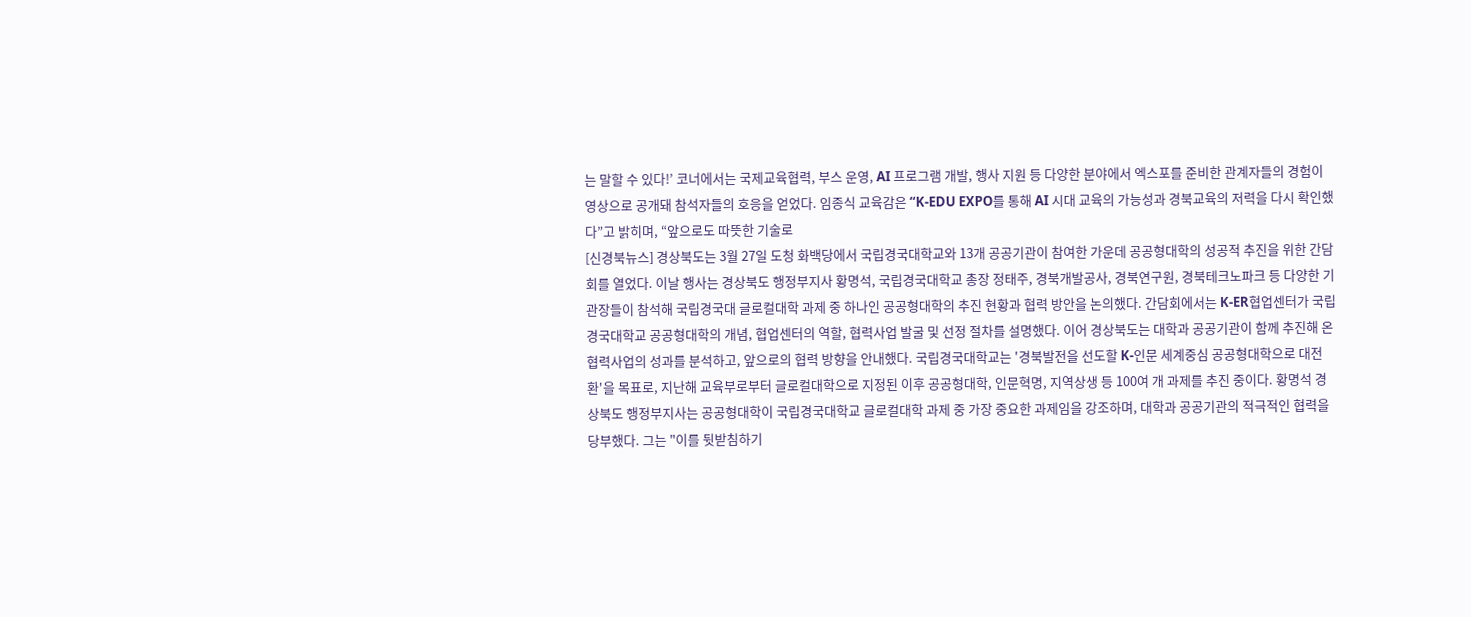는 말할 수 있다!’ 코너에서는 국제교육협력, 부스 운영, AI 프로그램 개발, 행사 지원 등 다양한 분야에서 엑스포를 준비한 관계자들의 경험이 영상으로 공개돼 참석자들의 호응을 얻었다. 임종식 교육감은 “K-EDU EXPO를 통해 AI 시대 교육의 가능성과 경북교육의 저력을 다시 확인했다”고 밝히며, “앞으로도 따뜻한 기술로
[신경북뉴스] 경상북도는 3월 27일 도청 화백당에서 국립경국대학교와 13개 공공기관이 참여한 가운데 공공형대학의 성공적 추진을 위한 간담회를 열었다. 이날 행사는 경상북도 행정부지사 황명석, 국립경국대학교 총장 정태주, 경북개발공사, 경북연구원, 경북테크노파크 등 다양한 기관장들이 참석해 국립경국대 글로컬대학 과제 중 하나인 공공형대학의 추진 현황과 협력 방안을 논의했다. 간담회에서는 K-ER협업센터가 국립경국대학교 공공형대학의 개념, 협업센터의 역할, 협력사업 발굴 및 선정 절차를 설명했다. 이어 경상북도는 대학과 공공기관이 함께 추진해 온 협력사업의 성과를 분석하고, 앞으로의 협력 방향을 안내했다. 국립경국대학교는 '경북발전을 선도할 K-인문 세계중심 공공형대학으로 대전환'을 목표로, 지난해 교육부로부터 글로컬대학으로 지정된 이후 공공형대학, 인문혁명, 지역상생 등 100여 개 과제를 추진 중이다. 황명석 경상북도 행정부지사는 공공형대학이 국립경국대학교 글로컬대학 과제 중 가장 중요한 과제임을 강조하며, 대학과 공공기관의 적극적인 협력을 당부했다. 그는 "이를 뒷받침하기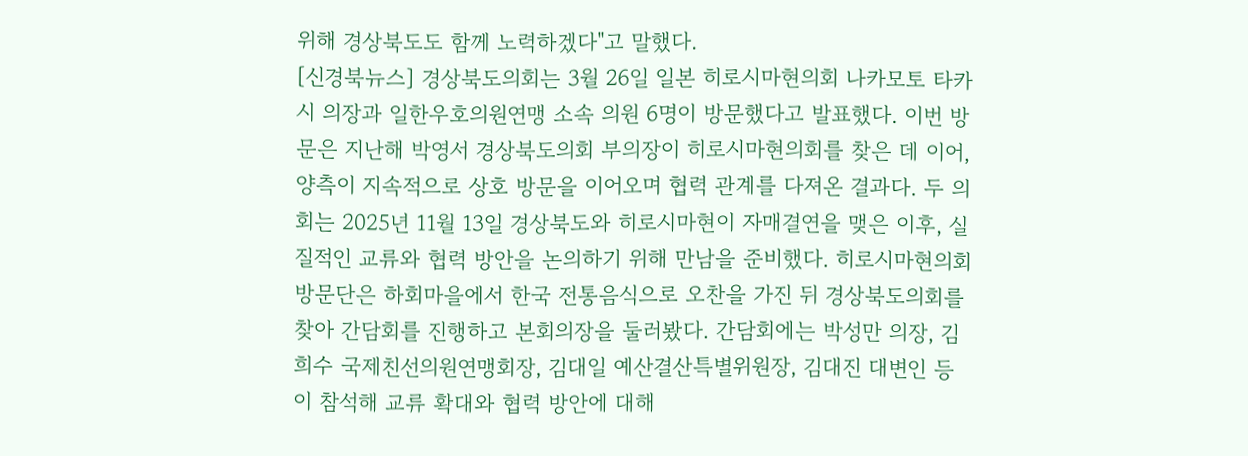위해 경상북도도 함께 노력하겠다"고 말했다.
[신경북뉴스] 경상북도의회는 3월 26일 일본 히로시마현의회 나카모토 타카시 의장과 일한우호의원연맹 소속 의원 6명이 방문했다고 발표했다. 이번 방문은 지난해 박영서 경상북도의회 부의장이 히로시마현의회를 찾은 데 이어, 양측이 지속적으로 상호 방문을 이어오며 협력 관계를 다져온 결과다. 두 의회는 2025년 11월 13일 경상북도와 히로시마현이 자매결연을 맺은 이후, 실질적인 교류와 협력 방안을 논의하기 위해 만남을 준비했다. 히로시마현의회 방문단은 하회마을에서 한국 전통음식으로 오찬을 가진 뒤 경상북도의회를 찾아 간담회를 진행하고 본회의장을 둘러봤다. 간담회에는 박성만 의장, 김희수 국제친선의원연맹회장, 김대일 예산결산특별위원장, 김대진 대변인 등이 참석해 교류 확대와 협력 방안에 대해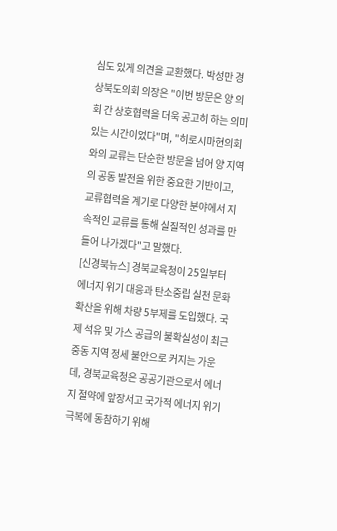심도 있게 의견을 교환했다. 박성만 경상북도의회 의장은 "이번 방문은 양 의회 간 상호협력을 더욱 공고히 하는 의미 있는 시간이었다"며, "히로시마현의회와의 교류는 단순한 방문을 넘어 양 지역의 공동 발전을 위한 중요한 기반이고, 교류협력을 계기로 다양한 분야에서 지속적인 교류를 통해 실질적인 성과를 만들어 나가겠다"고 말했다.
[신경북뉴스] 경북교육청이 25일부터 에너지 위기 대응과 탄소중립 실천 문화 확산을 위해 차량 5부제를 도입했다. 국제 석유 및 가스 공급의 불확실성이 최근 중동 지역 정세 불안으로 커지는 가운데, 경북교육청은 공공기관으로서 에너지 절약에 앞장서고 국가적 에너지 위기 극복에 동참하기 위해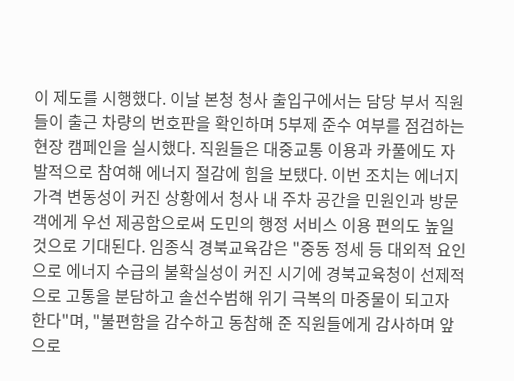이 제도를 시행했다. 이날 본청 청사 출입구에서는 담당 부서 직원들이 출근 차량의 번호판을 확인하며 5부제 준수 여부를 점검하는 현장 캠페인을 실시했다. 직원들은 대중교통 이용과 카풀에도 자발적으로 참여해 에너지 절감에 힘을 보탰다. 이번 조치는 에너지 가격 변동성이 커진 상황에서 청사 내 주차 공간을 민원인과 방문객에게 우선 제공함으로써 도민의 행정 서비스 이용 편의도 높일 것으로 기대된다. 임종식 경북교육감은 "중동 정세 등 대외적 요인으로 에너지 수급의 불확실성이 커진 시기에 경북교육청이 선제적으로 고통을 분담하고 솔선수범해 위기 극복의 마중물이 되고자 한다"며, "불편함을 감수하고 동참해 준 직원들에게 감사하며 앞으로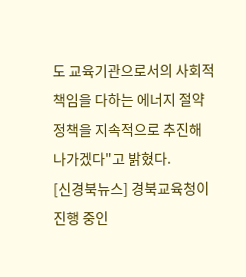도 교육기관으로서의 사회적 책임을 다하는 에너지 절약 정책을 지속적으로 추진해 나가겠다"고 밝혔다.
[신경북뉴스] 경북교육청이 진행 중인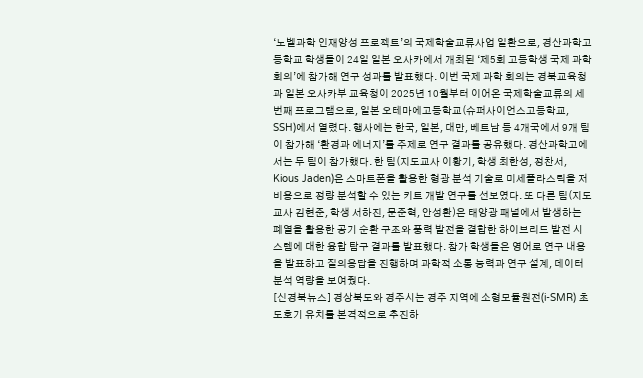‘노벨과학 인재양성 프로젝트’의 국제학술교류사업 일환으로, 경산과학고등학교 학생들이 24일 일본 오사카에서 개최된 ‘제5회 고등학생 국제 과학회의’에 참가해 연구 성과를 발표했다. 이번 국제 과학 회의는 경북교육청과 일본 오사카부 교육청이 2025년 10월부터 이어온 국제학술교류의 세 번째 프로그램으로, 일본 오테마에고등학교(슈퍼사이언스고등학교, SSH)에서 열렸다. 행사에는 한국, 일본, 대만, 베트남 등 4개국에서 9개 팀이 참가해 ‘환경과 에너지’를 주제로 연구 결과를 공유했다. 경산과학고에서는 두 팀이 참가했다. 한 팀(지도교사 이황기, 학생 최한성, 정찬서, Kious Jaden)은 스마트폰을 활용한 형광 분석 기술로 미세플라스틱을 저비용으로 정량 분석할 수 있는 키트 개발 연구를 선보였다. 또 다른 팀(지도교사 김현준, 학생 서하진, 문준혁, 안성환)은 태양광 패널에서 발생하는 폐열을 활용한 공기 순환 구조와 풍력 발전을 결합한 하이브리드 발전 시스템에 대한 융합 탐구 결과를 발표했다. 참가 학생들은 영어로 연구 내용을 발표하고 질의응답을 진행하며 과학적 소통 능력과 연구 설계, 데이터 분석 역량을 보여줬다.
[신경북뉴스] 경상북도와 경주시는 경주 지역에 소형모듈원전(i-SMR) 초도호기 유치를 본격적으로 추진하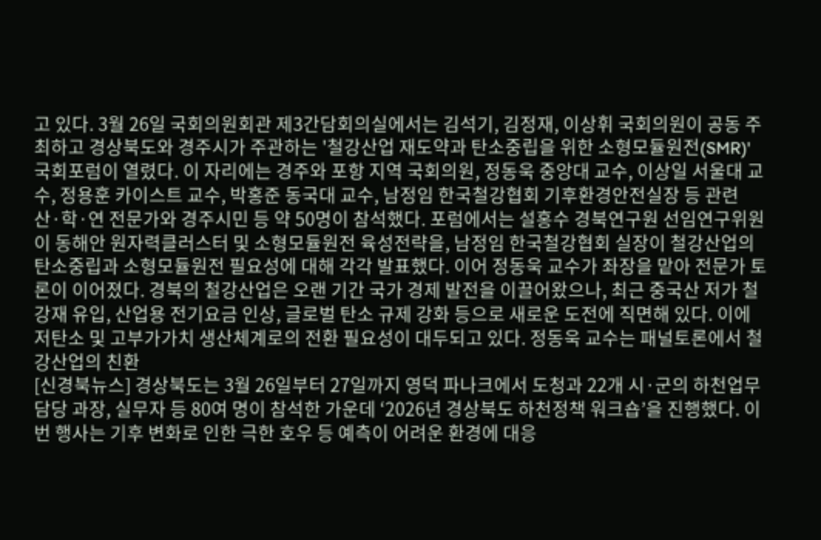고 있다. 3월 26일 국회의원회관 제3간담회의실에서는 김석기, 김정재, 이상휘 국회의원이 공동 주최하고 경상북도와 경주시가 주관하는 '철강산업 재도약과 탄소중립을 위한 소형모듈원전(SMR)' 국회포럼이 열렸다. 이 자리에는 경주와 포항 지역 국회의원, 정동욱 중앙대 교수, 이상일 서울대 교수, 정용훈 카이스트 교수, 박홍준 동국대 교수, 남정임 한국철강협회 기후환경안전실장 등 관련 산·학·연 전문가와 경주시민 등 약 50명이 참석했다. 포럼에서는 설홍수 경북연구원 선임연구위원이 동해안 원자력클러스터 및 소형모듈원전 육성전략을, 남정임 한국철강협회 실장이 철강산업의 탄소중립과 소형모듈원전 필요성에 대해 각각 발표했다. 이어 정동욱 교수가 좌장을 맡아 전문가 토론이 이어졌다. 경북의 철강산업은 오랜 기간 국가 경제 발전을 이끌어왔으나, 최근 중국산 저가 철강재 유입, 산업용 전기요금 인상, 글로벌 탄소 규제 강화 등으로 새로운 도전에 직면해 있다. 이에 저탄소 및 고부가가치 생산체계로의 전환 필요성이 대두되고 있다. 정동욱 교수는 패널토론에서 철강산업의 친환
[신경북뉴스] 경상북도는 3월 26일부터 27일까지 영덕 파나크에서 도청과 22개 시·군의 하천업무 담당 과장, 실무자 등 80여 명이 참석한 가운데 ‘2026년 경상북도 하천정책 워크숍’을 진행했다. 이번 행사는 기후 변화로 인한 극한 호우 등 예측이 어려운 환경에 대응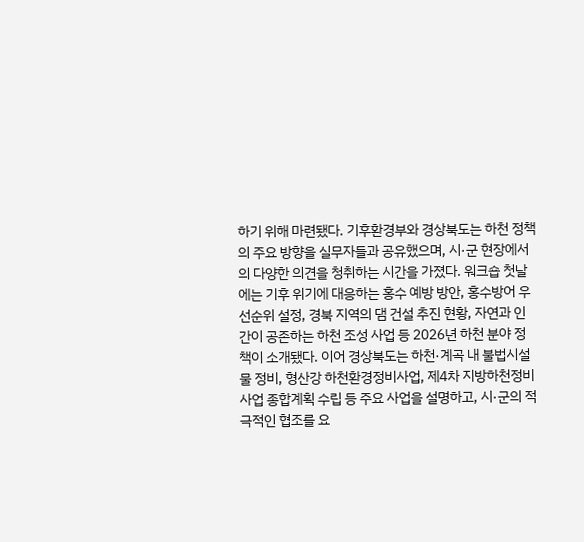하기 위해 마련됐다. 기후환경부와 경상북도는 하천 정책의 주요 방향을 실무자들과 공유했으며, 시·군 현장에서의 다양한 의견을 청취하는 시간을 가졌다. 워크숍 첫날에는 기후 위기에 대응하는 홍수 예방 방안, 홍수방어 우선순위 설정, 경북 지역의 댐 건설 추진 현황, 자연과 인간이 공존하는 하천 조성 사업 등 2026년 하천 분야 정책이 소개됐다. 이어 경상북도는 하천·계곡 내 불법시설물 정비, 형산강 하천환경정비사업, 제4차 지방하천정비사업 종합계획 수립 등 주요 사업을 설명하고, 시·군의 적극적인 협조를 요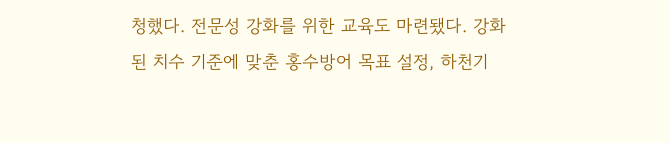청했다. 전문성 강화를 위한 교육도 마련됐다. 강화된 치수 기준에 맞춘 홍수방어 목표 설정, 하천기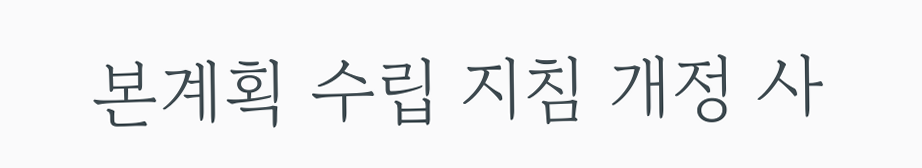본계획 수립 지침 개정 사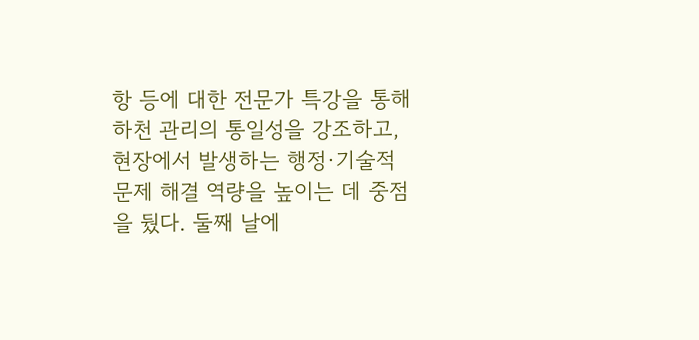항 등에 대한 전문가 특강을 통해 하천 관리의 통일성을 강조하고, 현장에서 발생하는 행정·기술적 문제 해결 역량을 높이는 데 중점을 뒀다. 둘째 날에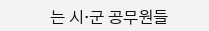는 시·군 공무원들